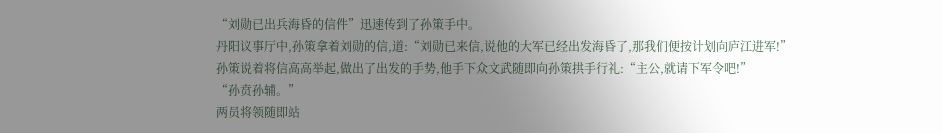“刘勋已出兵海昏的信件”迅速传到了孙策手中。
丹阳议事厅中,孙策拿着刘勋的信,道:“刘勋已来信,说他的大军已经出发海昏了,那我们便按计划向庐江进军!”
孙策说着将信高高举起,做出了出发的手势,他手下众文武随即向孙策拱手行礼:“主公,就请下军令吧!”
“孙贲孙辅。”
两员将领随即站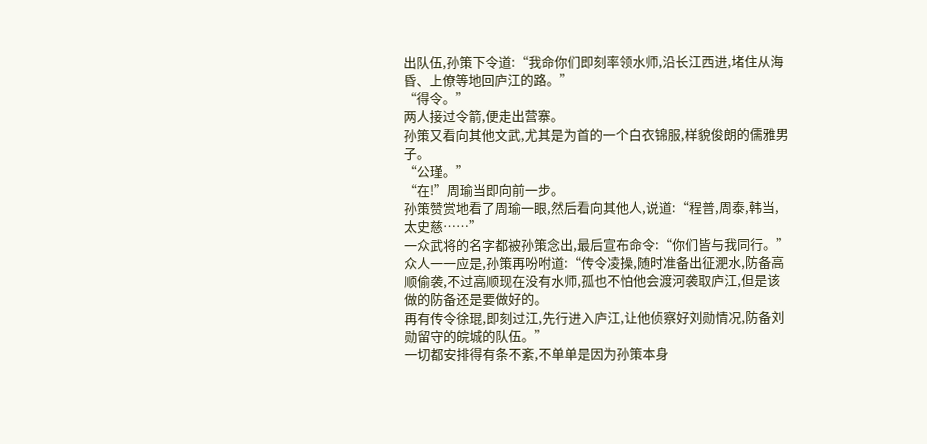出队伍,孙策下令道:“我命你们即刻率领水师,沿长江西进,堵住从海昏、上僚等地回庐江的路。”
“得令。”
两人接过令箭,便走出营寨。
孙策又看向其他文武,尤其是为首的一个白衣锦服,样貌俊朗的儒雅男子。
“公瑾。”
“在!”周瑜当即向前一步。
孙策赞赏地看了周瑜一眼,然后看向其他人,说道:“程普,周泰,韩当,太史慈……”
一众武将的名字都被孙策念出,最后宣布命令:“你们皆与我同行。”
众人一一应是,孙策再吩咐道:“传令凌操,随时准备出征淝水,防备高顺偷袭,不过高顺现在没有水师,孤也不怕他会渡河袭取庐江,但是该做的防备还是要做好的。
再有传令徐琨,即刻过江,先行进入庐江,让他侦察好刘勋情况,防备刘勋留守的皖城的队伍。”
一切都安排得有条不紊,不单单是因为孙策本身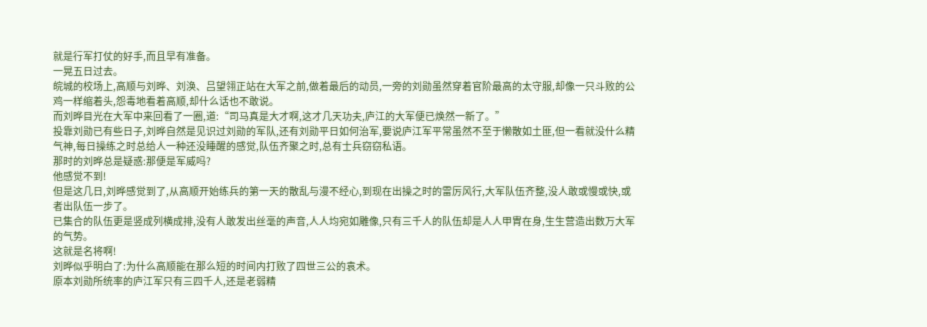就是行军打仗的好手,而且早有准备。
一晃五日过去。
皖城的校场上,高顺与刘晔、刘涣、吕望翎正站在大军之前,做着最后的动员,一旁的刘勋虽然穿着官阶最高的太守服,却像一只斗败的公鸡一样缩着头,怨毒地看着高顺,却什么话也不敢说。
而刘晔目光在大军中来回看了一圈,道:“司马真是大才啊,这才几天功夫,庐江的大军便已焕然一新了。”
投靠刘勋已有些日子,刘晔自然是见识过刘勋的军队,还有刘勋平日如何治军,要说庐江军平常虽然不至于懒散如土匪,但一看就没什么精气神,每日操练之时总给人一种还没睡醒的感觉,队伍齐聚之时,总有士兵窃窃私语。
那时的刘晔总是疑惑:那便是军威吗?
他感觉不到!
但是这几日,刘晔感觉到了,从高顺开始练兵的第一天的散乱与漫不经心,到现在出操之时的雷厉风行,大军队伍齐整,没人敢或慢或快,或者出队伍一步了。
已集合的队伍更是竖成列横成排,没有人敢发出丝毫的声音,人人均宛如雕像,只有三千人的队伍却是人人甲胄在身,生生营造出数万大军的气势。
这就是名将啊!
刘晔似乎明白了:为什么高顺能在那么短的时间内打败了四世三公的袁术。
原本刘勋所统率的庐江军只有三四千人,还是老弱精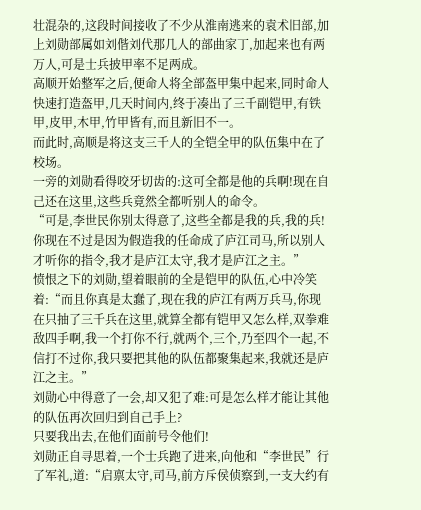壮混杂的,这段时间接收了不少从淮南逃来的袁术旧部,加上刘勋部属如刘偕刘代那几人的部曲家丁,加起来也有两万人,可是士兵披甲率不足两成。
高顺开始整军之后,便命人将全部盔甲集中起来,同时命人快速打造盔甲,几天时间内,终于凑出了三千副铠甲,有铁甲,皮甲,木甲,竹甲皆有,而且新旧不一。
而此时,高顺是将这支三千人的全铠全甲的队伍集中在了校场。
一旁的刘勋看得咬牙切齿的:这可全都是他的兵啊!现在自己还在这里,这些兵竟然全都听别人的命令。
“可是,李世民你别太得意了,这些全都是我的兵,我的兵!你现在不过是因为假造我的任命成了庐江司马,所以别人才听你的指令,我才是庐江太守,我才是庐江之主。”
愤恨之下的刘勋,望着眼前的全是铠甲的队伍,心中冷笑着:“而且你真是太蠢了,现在我的庐江有两万兵马,你现在只抽了三千兵在这里,就算全都有铠甲又怎么样,双拳难敌四手啊,我一个打你不行,就两个,三个,乃至四个一起,不信打不过你,我只要把其他的队伍都聚集起来,我就还是庐江之主。”
刘勋心中得意了一会,却又犯了难:可是怎么样才能让其他的队伍再次回归到自己手上?
只要我出去,在他们面前号令他们!
刘勋正自寻思着,一个士兵跑了进来,向他和“李世民”行了军礼,道:“启禀太守,司马,前方斥侯侦察到,一支大约有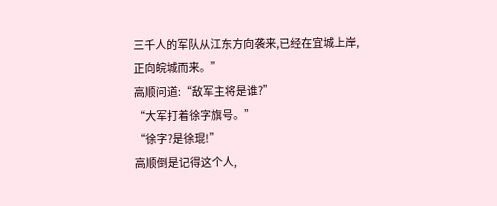三千人的军队从江东方向袭来,已经在宜城上岸,正向皖城而来。”
高顺问道:“敌军主将是谁?”
“大军打着徐字旗号。”
“徐字?是徐琨!”
高顺倒是记得这个人,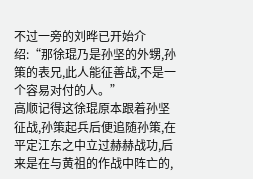不过一旁的刘晔已开始介绍:“那徐琨乃是孙坚的外甥,孙策的表兄,此人能征善战,不是一个容易对付的人。”
高顺记得这徐琨原本跟着孙坚征战,孙策起兵后便追随孙策,在平定江东之中立过赫赫战功,后来是在与黄祖的作战中阵亡的,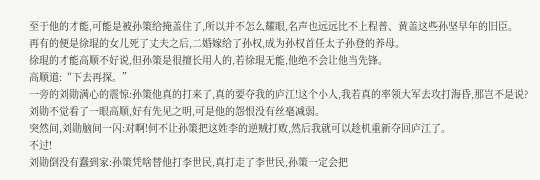至于他的才能,可能是被孙策给掩盖住了,所以并不怎么耀眼,名声也远远比不上程普、黄盖这些孙坚早年的旧臣。
再有的便是徐琨的女儿死了丈夫之后,二婚嫁给了孙权,成为孙权首任太子孙登的养母。
徐琨的才能高顺不好说,但孙策是很擅长用人的,若徐琨无能,他绝不会让他当先锋。
高顺道:“下去再探。”
一旁的刘勋满心的震惊:孙策他真的打来了,真的要夺我的庐江!这个小人,我若真的率领大军去攻打海昏,那岂不是说?
刘勋不觉看了一眼高顺,好有先见之明,可是他的怨恨没有丝毫减弱。
突然间,刘勋脑间一闪:对啊!何不让孙策把这姓李的逆贼打败,然后我就可以趁机重新夺回庐江了。
不过!
刘勋倒没有蠢到家:孙策凭啥替他打李世民,真打走了李世民,孙策一定会把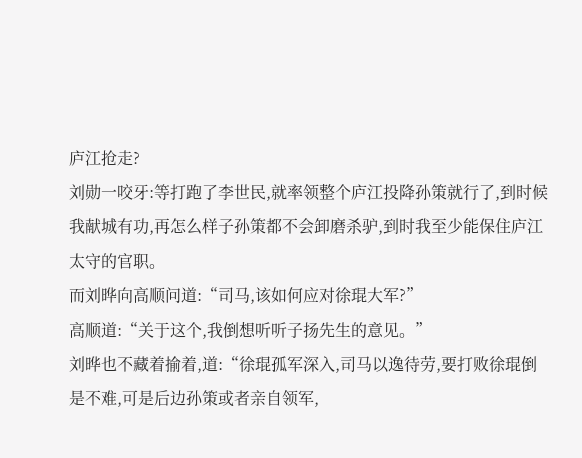庐江抢走?
刘勋一咬牙:等打跑了李世民,就率领整个庐江投降孙策就行了,到时候我献城有功,再怎么样子孙策都不会卸磨杀驴,到时我至少能保住庐江太守的官职。
而刘晔向高顺问道:“司马,该如何应对徐琨大军?”
高顺道:“关于这个,我倒想听听子扬先生的意见。”
刘晔也不藏着揄着,道:“徐琨孤军深入,司马以逸待劳,要打败徐琨倒是不难,可是后边孙策或者亲自领军,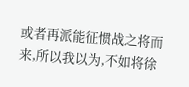或者再派能征惯战之将而来,所以我以为,不如将徐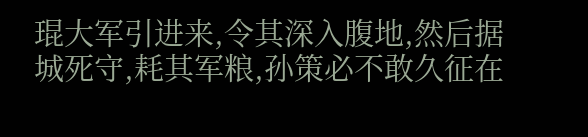琨大军引进来,令其深入腹地,然后据城死守,耗其军粮,孙策必不敢久征在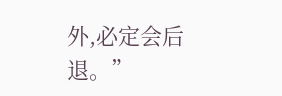外,必定会后退。”